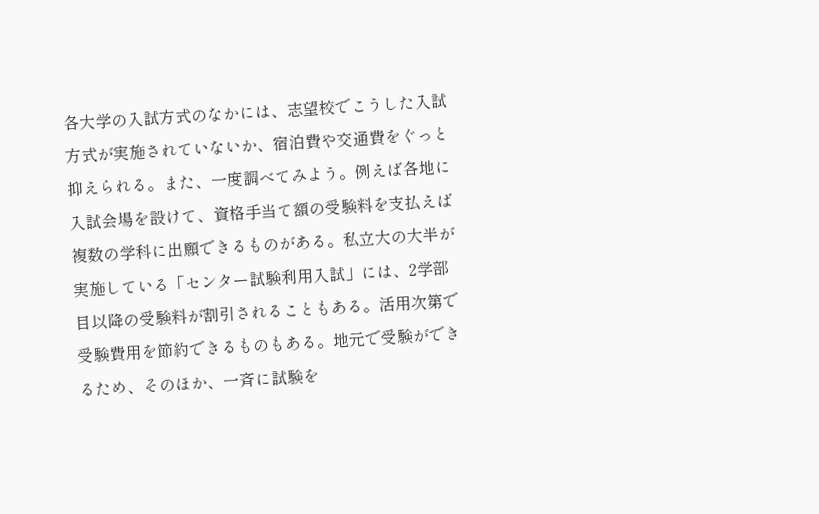各大学の入試方式のなかには、志望校でこうした入試方式が実施されていないか、宿泊費や交通費をぐっと抑えられる。また、一度調べてみよう。例えば各地に入試会場を設けて、資格手当て額の受験料を支払えば複数の学科に出願できるものがある。私立大の大半が実施している「センター試験利用入試」には、2学部目以降の受験料が割引されることもある。活用次第で受験費用を節約できるものもある。地元で受験ができるため、そのほか、一斉に試験を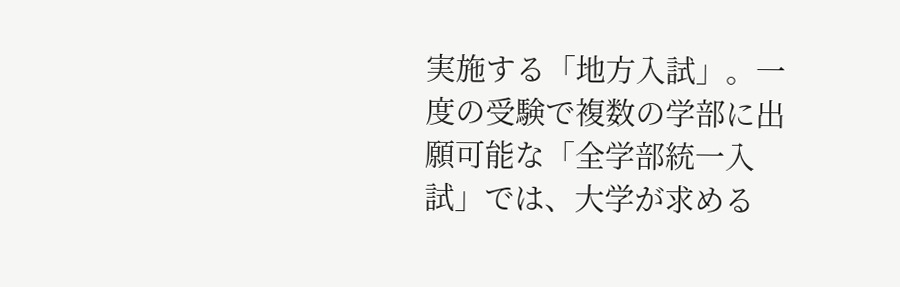実施する「地方入試」。一度の受験で複数の学部に出願可能な「全学部統一入試」では、大学が求める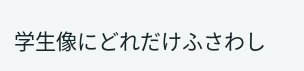学生像にどれだけふさわし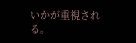いかが重視される。